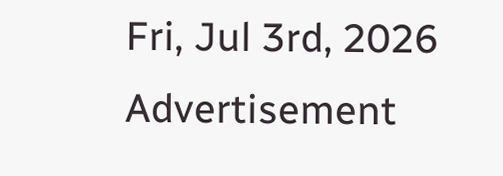Fri, Jul 3rd, 2026
Advertisement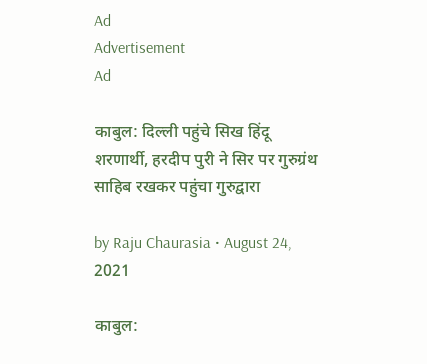Ad
Advertisement
Ad

काबुल: दिल्ली पहुंचे सिख हिंदू शरणार्थी, हरदीप पुरी ने सिर पर गुरुग्रंथ साहिब रखकर पहुंचा गुरुद्वारा

by Raju Chaurasia • August 24, 2021

काबुल: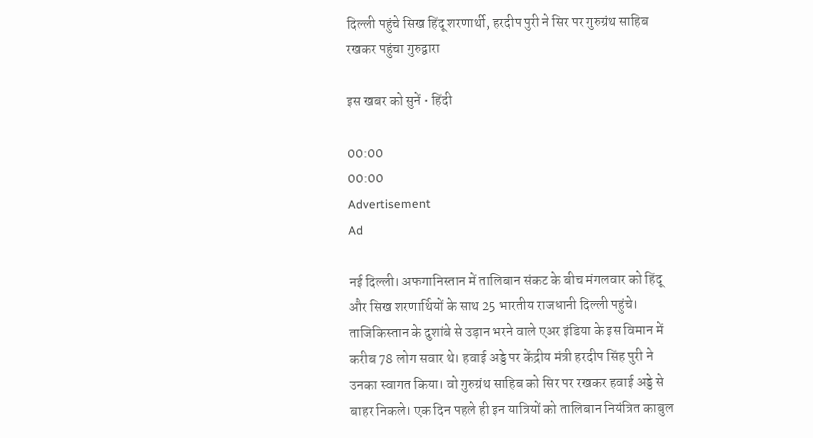दिल्ली पहुंचे सिख हिंदू शरणार्थी, हरदीप पुरी ने सिर पर गुरुग्रंथ साहिब रखकर पहुंचा गुरुद्वारा

इस खबर को सुनें • हिंदी

00:00
00:00
Advertisement
Ad

नई दिल्ली। अफगानिस्तान में तालिबान संकट के बीच मंगलवार को हिंदू और सिख शरणार्थियों के साथ 25 भारतीय राजधानी दिल्ली पहुंचे। ताजिकिस्तान के दुशांबे से उड़ान भरने वाले एअर इंडिया के इस विमान में करीब 78 लोग सवार थे। हवाई अड्डे पर केंद्रीय मंत्री हरदीप सिंह पुरी ने उनका स्वागत किया। वो गुरुग्रंथ साहिब को सिर पर रखकर हवाई अड्डे से बाहर निकले। एक दिन पहले ही इन यात्रियों को तालिबान नियंत्रित काबुल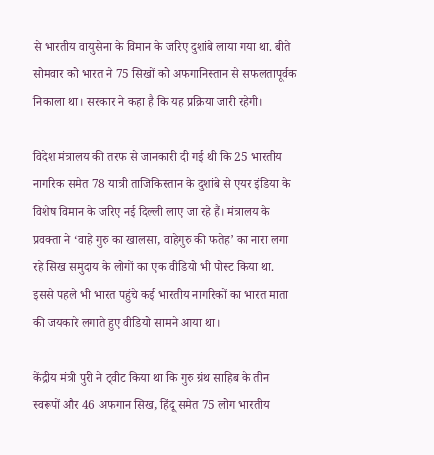से भारतीय वायुसेना के विमान के जरिए दुशांबे लाया गया था. बीते सोमवार को भारत ने 75 सिखों को अफगानिस्तान से सफलतापूर्वक निकाला था। सरकार ने कहा है कि यह प्रक्रिया जारी रहेगी।

विदेश मंत्रालय की तरफ से जानकारी दी गई थी कि 25 भारतीय नागरिक समेत 78 यात्री ताजिकिस्तान के दुशांबे से एयर इंडिया के विशेष विमान के जरिए नई दिल्ली लाए जा रहे हैं। मंत्रालय के प्रवक्ता ने ‘वाहे गुरु का खालसा, वाहेगुरु की फतेह’ का नारा लगा रहे सिख समुदाय के लोगों का एक वीडियो भी पोस्ट किया था. इससे पहले भी भारत पहुंचे कई भारतीय नागरिकों का भारत माता की जयकारे लगाते हुए वीडियो सामने आया था।

केंद्रीय मंत्री पुरी ने ट्वीट किया था कि गुरु ग्रंथ साहिब के तीन स्वरूपों और 46 अफगान सिख, हिंदू समेत 75 लोग भारतीय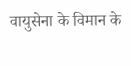वायुसेना के विमान के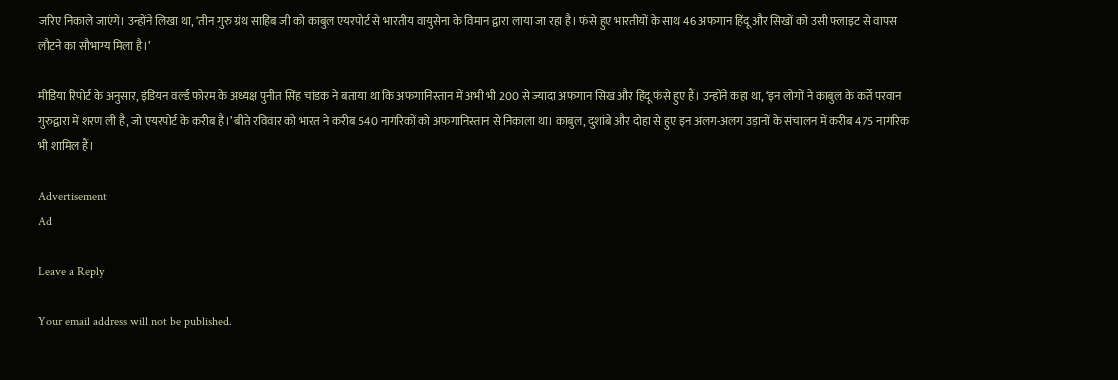जरिए निकाले जाएंगे। उन्होंने लिखा था, ‘तीन गुरु ग्रंथ साहिब जी को काबुल एयरपोर्ट से भारतीय वायुसेना के विमान द्वारा लाया जा रहा है। फंसे हुए भारतीयों के साथ 46 अफगान हिंदू और सिखों को उसी फ्लाइट से वापस लौटने का सौभाग्य मिला है।’

मीडिया रिपोर्ट के अनुसार, इंडियन वर्ल्ड फोरम के अध्यक्ष पुनीत सिंह चांडक ने बताया था कि अफगानिस्तान में अभी भी 200 से ज्यादा अफगान सिख और हिंदू फंसे हुए हैं। उन्होंने कहा था, ‘इन लोगों ने काबुल के कर्ते परवान गुरुद्वारा में शरण ली है, जो एयरपोर्ट के करीब है।’ बीते रविवार को भारत ने करीब 540 नागरिकों को अफगानिस्तान से निकाला था। काबुल, दुशांबे और दोहा से हुए इन अलग-अलग उड़ानों के संचालन में करीब 475 नागरिक भी शामिल हैं।

Advertisement
Ad

Leave a Reply

Your email address will not be published.